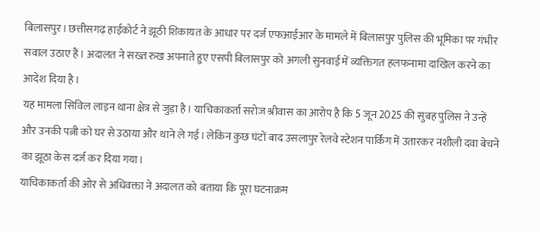बिलासपुर। छत्तीसगढ़ हाईकोर्ट ने झूठी शिकायत के आधार पर दर्ज एफआईआर के मामले में बिलासपुर पुलिस की भूमिका पर गंभीर सवाल उठाए हैं। अदालत ने सख्त रुख अपनाते हुए एसपी बिलासपुर को अगली सुनवाई में व्यक्तिगत हलफनामा दाखिल करने का आदेश दिया है।
यह मामला सिविल लाइन थाना क्षेत्र से जुड़ा है। याचिकाकर्ता सरोज श्रीवास का आरोप है कि 5 जून 2025 की सुबह पुलिस ने उन्हें और उनकी पत्नी को घर से उठाया और थाने ले गई। लेकिन कुछ घंटों बाद उसलापुर रेलवे स्टेशन पार्किंग में उतारकर नशीली दवा बेचने का झूठा केस दर्ज कर दिया गया।
याचिकाकर्ता की ओर से अधिवक्ता ने अदालत को बताया कि पूरा घटनाक्रम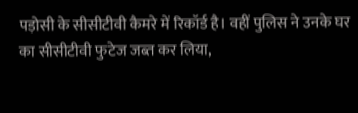पड़ोसी के सीसीटीवी कैमरे में रिकॉर्ड है। वहीं पुलिस ने उनके घर का सीसीटीवी फुटेज जब्त कर लिया,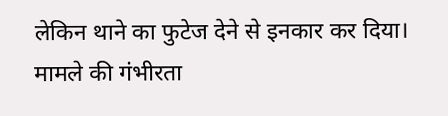लेकिन थाने का फुटेज देने से इनकार कर दिया। मामले की गंभीरता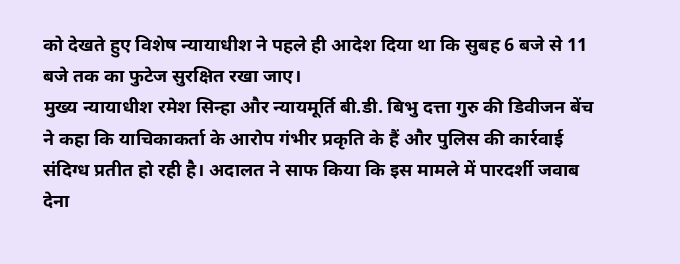को देखते हुए विशेष न्यायाधीश ने पहले ही आदेश दिया था कि सुबह 6 बजे से 11 बजे तक का फुटेज सुरक्षित रखा जाए।
मुख्य न्यायाधीश रमेश सिन्हा और न्यायमूर्ति बी.डी. बिभु दत्ता गुरु की डिवीजन बेंच ने कहा कि याचिकाकर्ता के आरोप गंभीर प्रकृति के हैं और पुलिस की कार्रवाई संदिग्ध प्रतीत हो रही है। अदालत ने साफ किया कि इस मामले में पारदर्शी जवाब देना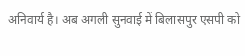अनिवार्य है। अब अगली सुनवाई में बिलासपुर एसपी को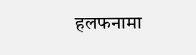हलफनामा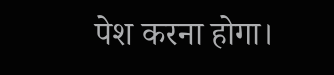पेश करना होगा।